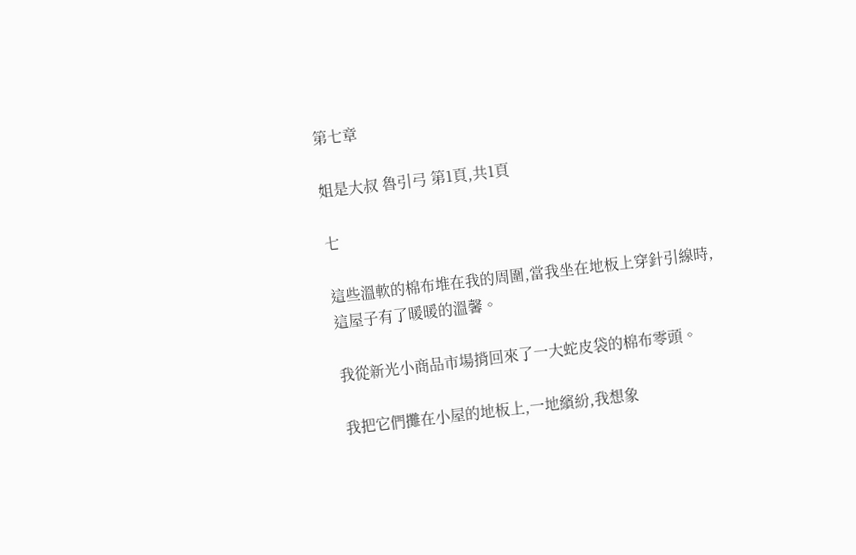第七章

姐是大叔 魯引弓 第1頁,共1頁

七

這些溫軟的棉布堆在我的周圍,當我坐在地板上穿針引線時,這屋子有了暖暖的溫馨。

我從新光小商品市場揹回來了一大蛇皮袋的棉布零頭。

我把它們攤在小屋的地板上,一地繽紛,我想象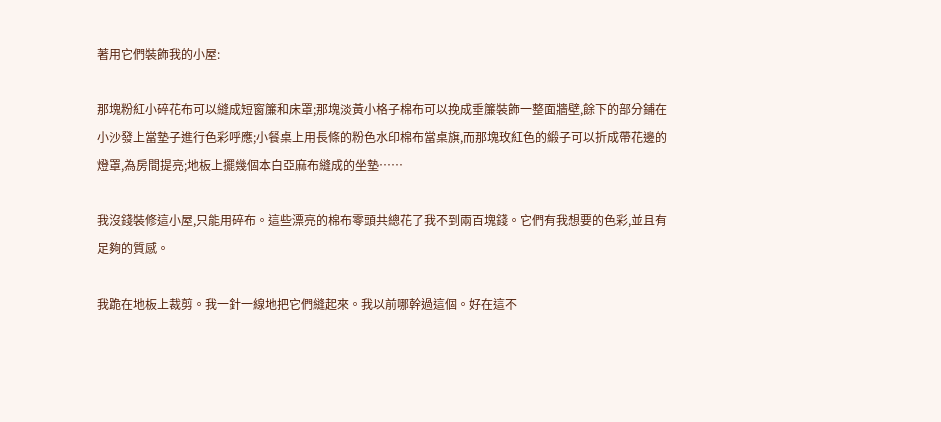著用它們裝飾我的小屋:

那塊粉紅小碎花布可以縫成短窗簾和床罩;那塊淡黃小格子棉布可以挽成垂簾裝飾一整面牆壁,餘下的部分鋪在小沙發上當墊子進行色彩呼應;小餐桌上用長條的粉色水印棉布當桌旗,而那塊玫紅色的緞子可以折成帶花邊的燈罩,為房間提亮;地板上擺幾個本白亞麻布縫成的坐墊……

我沒錢裝修這小屋,只能用碎布。這些漂亮的棉布零頭共總花了我不到兩百塊錢。它們有我想要的色彩,並且有足夠的質感。

我跪在地板上裁剪。我一針一線地把它們縫起來。我以前哪幹過這個。好在這不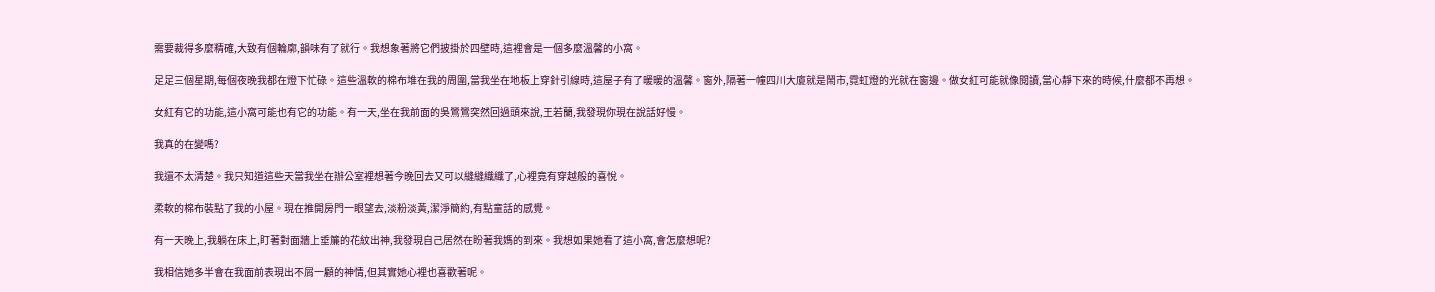需要裁得多麼精確,大致有個輪廓,韻味有了就行。我想象著將它們披掛於四壁時,這裡會是一個多麼溫馨的小窩。

足足三個星期,每個夜晚我都在燈下忙碌。這些溫軟的棉布堆在我的周圍,當我坐在地板上穿針引線時,這屋子有了暖暖的溫馨。窗外,隔著一幢四川大廈就是鬧市,霓虹燈的光就在窗邊。做女紅可能就像閱讀,當心靜下來的時候,什麼都不再想。

女紅有它的功能,這小窩可能也有它的功能。有一天,坐在我前面的吳鶯鶯突然回過頭來說,王若蘭,我發現你現在說話好慢。

我真的在變嗎?

我還不太清楚。我只知道這些天當我坐在辦公室裡想著今晚回去又可以縫縫織織了,心裡竟有穿越般的喜悅。

柔軟的棉布裝點了我的小屋。現在推開房門一眼望去,淡粉淡黃,潔淨簡約,有點童話的感覺。

有一天晚上,我躺在床上,盯著對面牆上垂簾的花紋出神,我發現自己居然在盼著我媽的到來。我想如果她看了這小窩,會怎麼想呢?

我相信她多半會在我面前表現出不屑一顧的神情,但其實她心裡也喜歡著呢。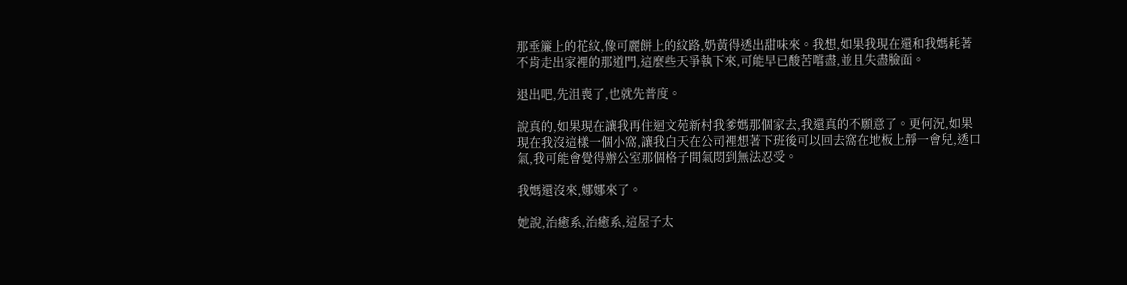那垂簾上的花紋,像可麗餅上的紋路,奶黃得透出甜味來。我想,如果我現在還和我媽耗著不肯走出家裡的那道門,這麼些天爭執下來,可能早已酸苦嚐盡,並且失盡臉面。

退出吧,先沮喪了,也就先普度。

說真的,如果現在讓我再住迴文苑新村我爹媽那個家去,我還真的不願意了。更何況,如果現在我沒這樣一個小窩,讓我白天在公司裡想著下班後可以回去窩在地板上靜一會兒,透口氣,我可能會覺得辦公室那個格子間氣悶到無法忍受。

我媽還沒來,娜娜來了。

她說,治癒系,治癒系,這屋子太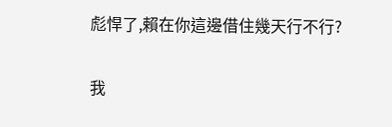彪悍了,賴在你這邊借住幾天行不行?

我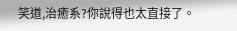笑道,治癒系?你說得也太直接了。